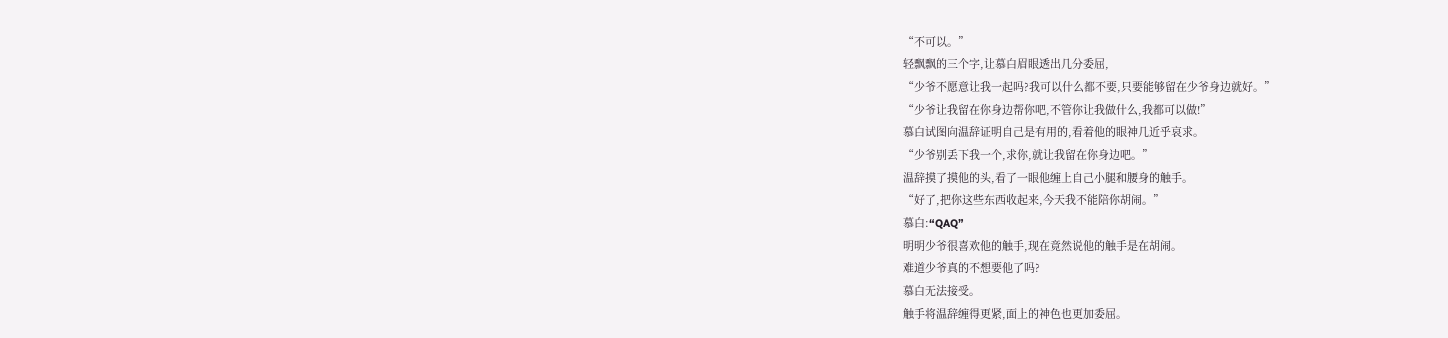“不可以。”
轻飘飘的三个字,让慕白眉眼透出几分委屈,
“少爷不愿意让我一起吗?我可以什么都不要,只要能够留在少爷身边就好。”
“少爷让我留在你身边帮你吧,不管你让我做什么,我都可以做!”
慕白试图向温辞证明自己是有用的,看着他的眼神几近乎哀求。
“少爷别丢下我一个,求你,就让我留在你身边吧。”
温辞摸了摸他的头,看了一眼他缠上自己小腿和腰身的触手。
“好了,把你这些东西收起来,今天我不能陪你胡闹。”
慕白:“QAQ”
明明少爷很喜欢他的触手,现在竟然说他的触手是在胡闹。
难道少爷真的不想要他了吗?
慕白无法接受。
触手将温辞缠得更紧,面上的神色也更加委屈。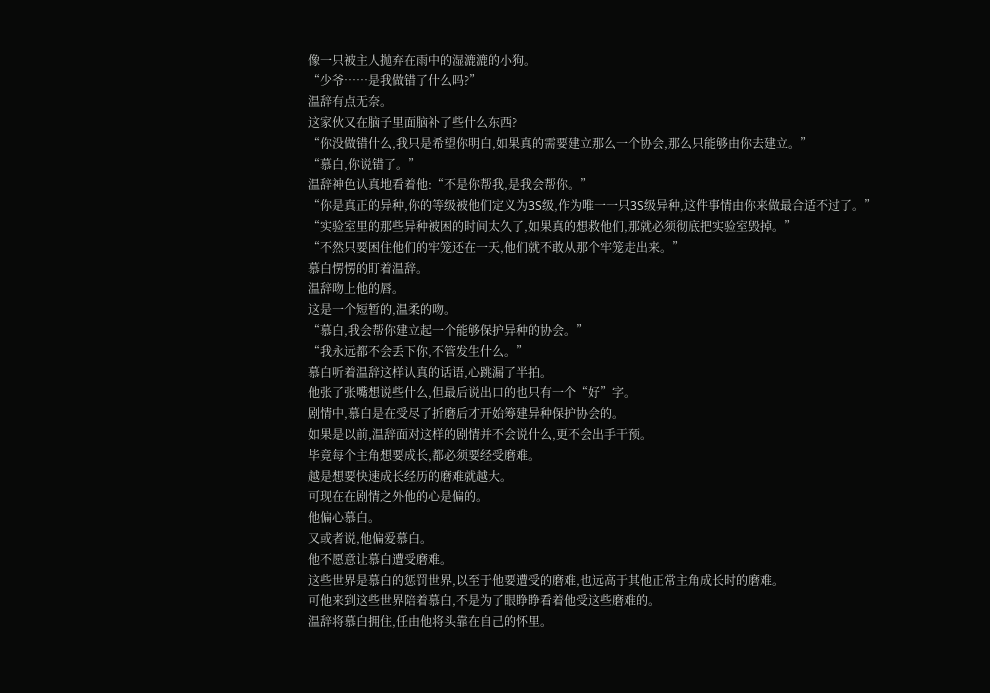像一只被主人抛弃在雨中的湿漉漉的小狗。
“少爷……是我做错了什么吗?”
温辞有点无奈。
这家伙又在脑子里面脑补了些什么东西?
“你没做错什么,我只是希望你明白,如果真的需要建立那么一个协会,那么只能够由你去建立。”
“慕白,你说错了。”
温辞神色认真地看着他:“不是你帮我,是我会帮你。”
“你是真正的异种,你的等级被他们定义为3S级,作为唯一一只3S级异种,这件事情由你来做最合适不过了。”
“实验室里的那些异种被困的时间太久了,如果真的想救他们,那就必须彻底把实验室毁掉。”
“不然只要困住他们的牢笼还在一天,他们就不敢从那个牢笼走出来。”
慕白愣愣的盯着温辞。
温辞吻上他的唇。
这是一个短暂的,温柔的吻。
“慕白,我会帮你建立起一个能够保护异种的协会。”
“我永远都不会丢下你,不管发生什么。”
慕白听着温辞这样认真的话语,心跳漏了半拍。
他张了张嘴想说些什么,但最后说出口的也只有一个“好”字。
剧情中,慕白是在受尽了折磨后才开始筹建异种保护协会的。
如果是以前,温辞面对这样的剧情并不会说什么,更不会出手干预。
毕竟每个主角想要成长,都必须要经受磨难。
越是想要快速成长经历的磨难就越大。
可现在在剧情之外他的心是偏的。
他偏心慕白。
又或者说,他偏爱慕白。
他不愿意让慕白遭受磨难。
这些世界是慕白的惩罚世界,以至于他要遭受的磨难,也远高于其他正常主角成长时的磨难。
可他来到这些世界陪着慕白,不是为了眼睁睁看着他受这些磨难的。
温辞将慕白拥住,任由他将头靠在自己的怀里。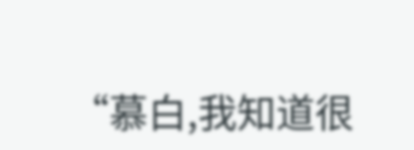“慕白,我知道很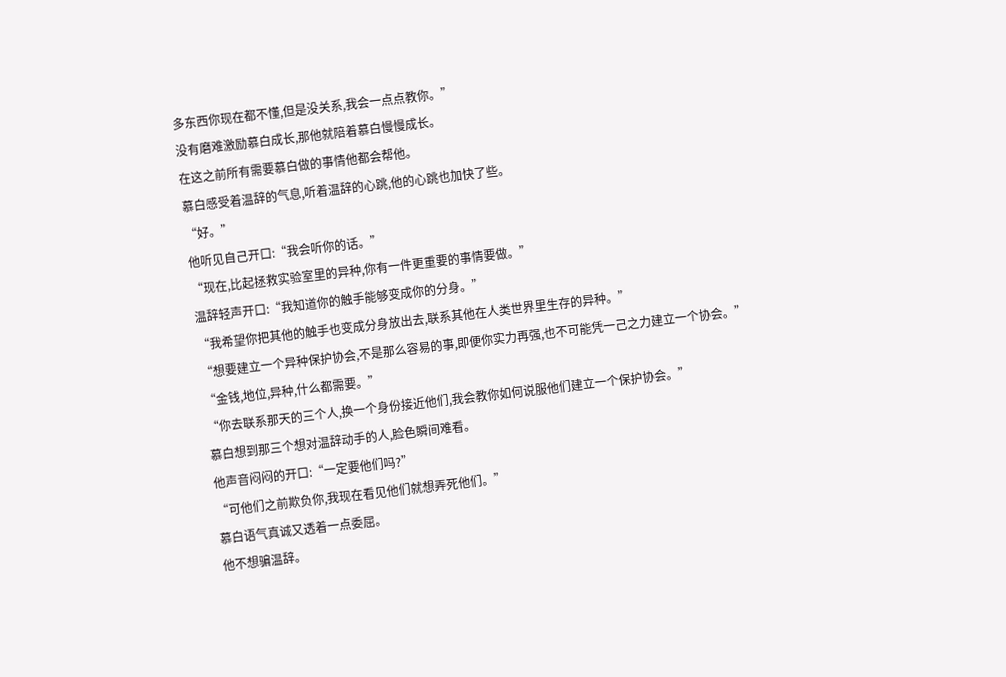多东西你现在都不懂,但是没关系,我会一点点教你。”
没有磨难激励慕白成长,那他就陪着慕白慢慢成长。
在这之前所有需要慕白做的事情他都会帮他。
慕白感受着温辞的气息,听着温辞的心跳,他的心跳也加快了些。
“好。”
他听见自己开口:“我会听你的话。”
“现在,比起拯救实验室里的异种,你有一件更重要的事情要做。”
温辞轻声开口:“我知道你的触手能够变成你的分身。”
“我希望你把其他的触手也变成分身放出去,联系其他在人类世界里生存的异种。”
“想要建立一个异种保护协会,不是那么容易的事,即便你实力再强,也不可能凭一己之力建立一个协会。”
“金钱,地位,异种,什么都需要。”
“你去联系那天的三个人,换一个身份接近他们,我会教你如何说服他们建立一个保护协会。”
慕白想到那三个想对温辞动手的人,脸色瞬间难看。
他声音闷闷的开口:“一定要他们吗?”
“可他们之前欺负你,我现在看见他们就想弄死他们。”
慕白语气真诚又透着一点委屈。
他不想骗温辞。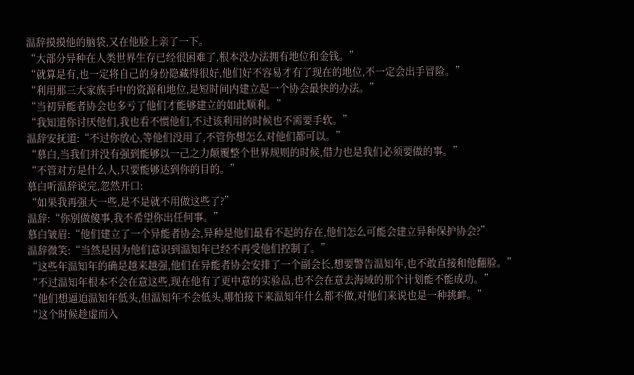温辞摸摸他的脑袋,又在他脸上亲了一下。
“大部分异种在人类世界生存已经很困难了,根本没办法拥有地位和金钱。”
“就算是有,也一定将自己的身份隐藏得很好,他们好不容易才有了现在的地位,不一定会出手冒险。”
“利用那三大家族手中的资源和地位,是短时间内建立起一个协会最快的办法。”
“当初异能者协会也多亏了他们才能够建立的如此顺利。”
“我知道你讨厌他们,我也看不惯他们,不过该利用的时候也不需要手软。”
温辞安抚道:“不过你放心,等他们没用了,不管你想怎么对他们都可以。”
“慕白,当我们并没有强到能够以一己之力颠覆整个世界规则的时候,借力也是我们必须要做的事。”
“不管对方是什么人,只要能够达到你的目的。”
慕白听温辞说完,忽然开口:
“如果我再强大一些,是不是就不用做这些了?”
温辞:“你别做傻事,我不希望你出任何事。”
慕白皱眉:“他们建立了一个异能者协会,异种是他们最看不起的存在,他们怎么可能会建立异种保护协会?”
温辞微笑:“当然是因为他们意识到温知年已经不再受他们控制了。”
“这些年温知年的确是越来越强,他们在异能者协会安排了一个副会长,想要警告温知年,也不敢直接和他翻脸。”
“不过温知年根本不会在意这些,现在他有了更中意的实验品,也不会在意去海域的那个计划能不能成功。”
“他们想逼迫温知年低头,但温知年不会低头,哪怕接下来温知年什么都不做,对他们来说也是一种挑衅。”
“这个时候趁虚而入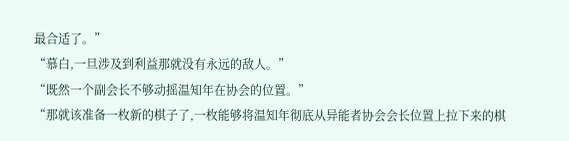最合适了。”
“慕白,一旦涉及到利益那就没有永远的敌人。”
“既然一个副会长不够动摇温知年在协会的位置。”
“那就该准备一枚新的棋子了,一枚能够将温知年彻底从异能者协会会长位置上拉下来的棋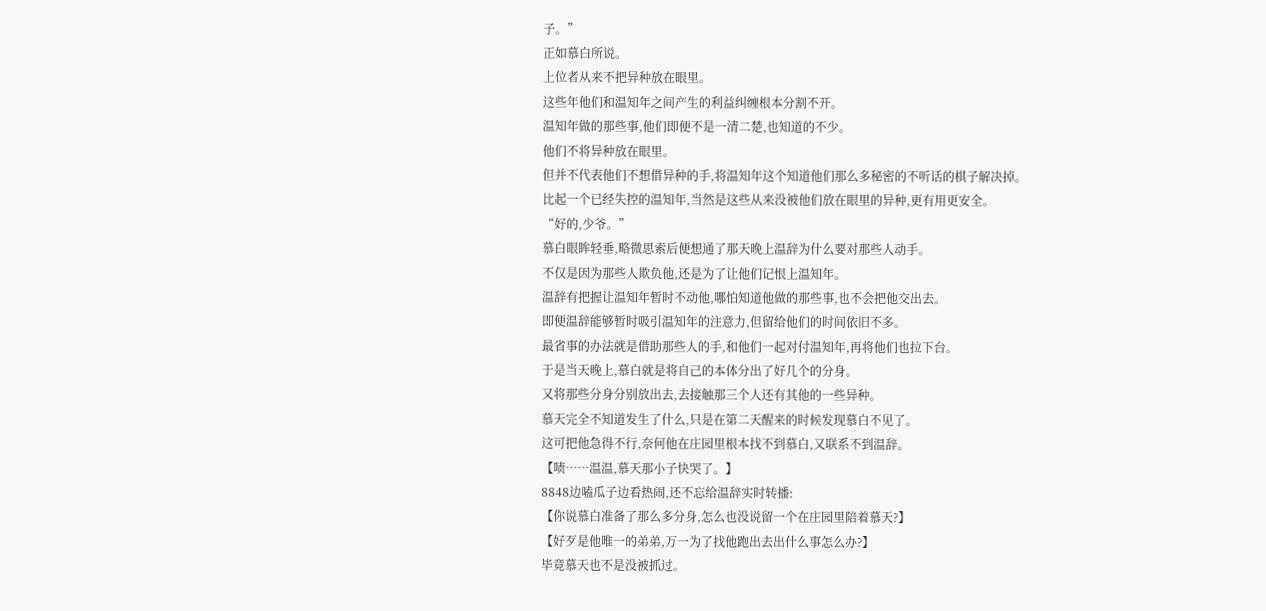子。”
正如慕白所说。
上位者从来不把异种放在眼里。
这些年他们和温知年之间产生的利益纠缠根本分割不开。
温知年做的那些事,他们即便不是一清二楚,也知道的不少。
他们不将异种放在眼里。
但并不代表他们不想借异种的手,将温知年这个知道他们那么多秘密的不听话的棋子解决掉。
比起一个已经失控的温知年,当然是这些从来没被他们放在眼里的异种,更有用更安全。
“好的,少爷。”
慕白眼眸轻垂,略微思索后便想通了那天晚上温辞为什么要对那些人动手。
不仅是因为那些人欺负他,还是为了让他们记恨上温知年。
温辞有把握让温知年暂时不动他,哪怕知道他做的那些事,也不会把他交出去。
即便温辞能够暂时吸引温知年的注意力,但留给他们的时间依旧不多。
最省事的办法就是借助那些人的手,和他们一起对付温知年,再将他们也拉下台。
于是当天晚上,慕白就是将自己的本体分出了好几个的分身。
又将那些分身分别放出去,去接触那三个人还有其他的一些异种。
慕天完全不知道发生了什么,只是在第二天醒来的时候发现慕白不见了。
这可把他急得不行,奈何他在庄园里根本找不到慕白,又联系不到温辞。
【啧……温温,慕天那小子快哭了。】
8848边嗑瓜子边看热闹,还不忘给温辞实时转播:
【你说慕白准备了那么多分身,怎么也没说留一个在庄园里陪着慕天?】
【好歹是他唯一的弟弟,万一为了找他跑出去出什么事怎么办?】
毕竟慕天也不是没被抓过。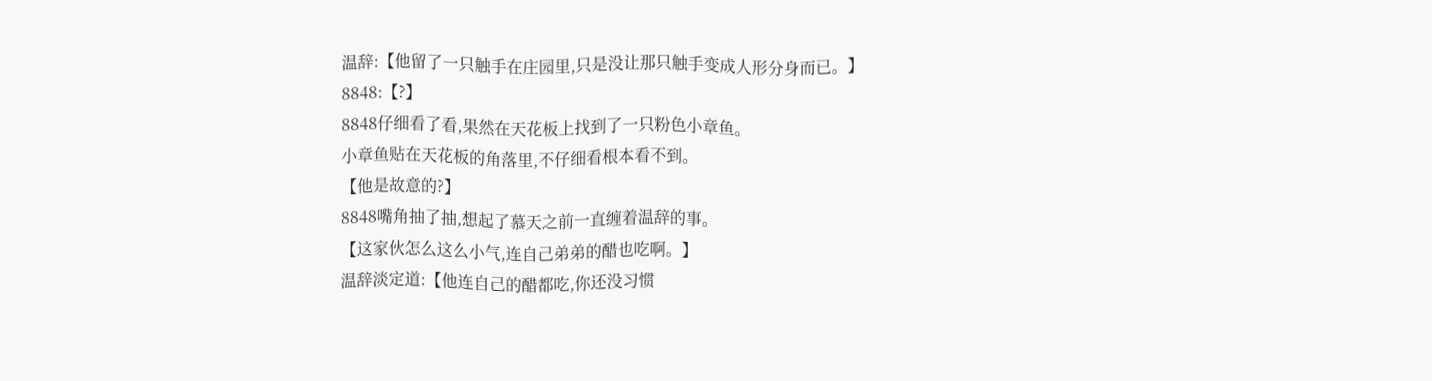温辞:【他留了一只触手在庄园里,只是没让那只触手变成人形分身而已。】
8848:【?】
8848仔细看了看,果然在天花板上找到了一只粉色小章鱼。
小章鱼贴在天花板的角落里,不仔细看根本看不到。
【他是故意的?】
8848嘴角抽了抽,想起了慕天之前一直缠着温辞的事。
【这家伙怎么这么小气,连自己弟弟的醋也吃啊。】
温辞淡定道:【他连自己的醋都吃,你还没习惯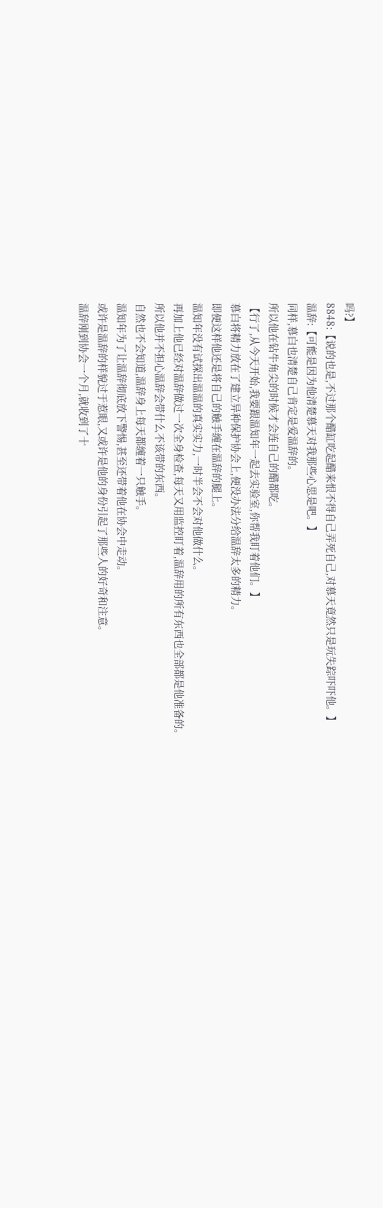吗?】
8848:【说的也是,不过那个醋缸吃起醋来恨不得自己弄死自己,对慕天竟然只是玩失踪吓吓他。】
温辞:【可能是因为他清楚慕天对我那些心思是吧。】
同样,慕白也清楚自己肯定是爱温辞的。
所以他在钻牛角尖的时候才会连自己的醋都吃。
【行了,从今天开始,我要跟温知年一起去实验室,你帮我盯着他们。】
慕白将精力放在了建立异种保护协会上,便没办法分给温辞太多的精力。
即便这样他还是将自己的触手缠在温辞的腿上。
温知年没有试探出温温的真实实力,一时半会不会对他做什么。
再加上他已经对温辞做过一次全身检查,每天又用监控盯着,温辞用的所有东西也全部都是他准备的。
所以他并不担心温辞会带什么不该带的东西。
自然也不会知道,温辞身上每天都缠着一只触手。
温知年为了让温辞彻底放下警惕,甚至还带着他在协会中走动。
或许是温辞的样貌过于惹眼,又或许是他的身份引起了那些人的好奇和注意。
温辞刚到协会一个月,就收到了十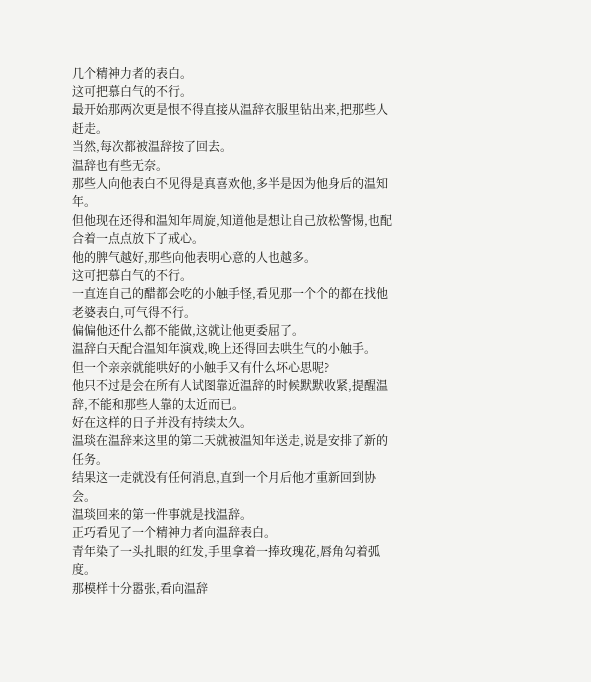几个精神力者的表白。
这可把慕白气的不行。
最开始那两次更是恨不得直接从温辞衣服里钻出来,把那些人赶走。
当然,每次都被温辞按了回去。
温辞也有些无奈。
那些人向他表白不见得是真喜欢他,多半是因为他身后的温知年。
但他现在还得和温知年周旋,知道他是想让自己放松警惕,也配合着一点点放下了戒心。
他的脾气越好,那些向他表明心意的人也越多。
这可把慕白气的不行。
一直连自己的醋都会吃的小触手怪,看见那一个个的都在找他老婆表白,可气得不行。
偏偏他还什么都不能做,这就让他更委屈了。
温辞白天配合温知年演戏,晚上还得回去哄生气的小触手。
但一个亲亲就能哄好的小触手又有什么坏心思呢?
他只不过是会在所有人试图靠近温辞的时候默默收紧,提醒温辞,不能和那些人靠的太近而已。
好在这样的日子并没有持续太久。
温琰在温辞来这里的第二天就被温知年送走,说是安排了新的任务。
结果这一走就没有任何消息,直到一个月后他才重新回到协会。
温琰回来的第一件事就是找温辞。
正巧看见了一个精神力者向温辞表白。
青年染了一头扎眼的红发,手里拿着一捧玫瑰花,唇角勾着弧度。
那模样十分嚣张,看向温辞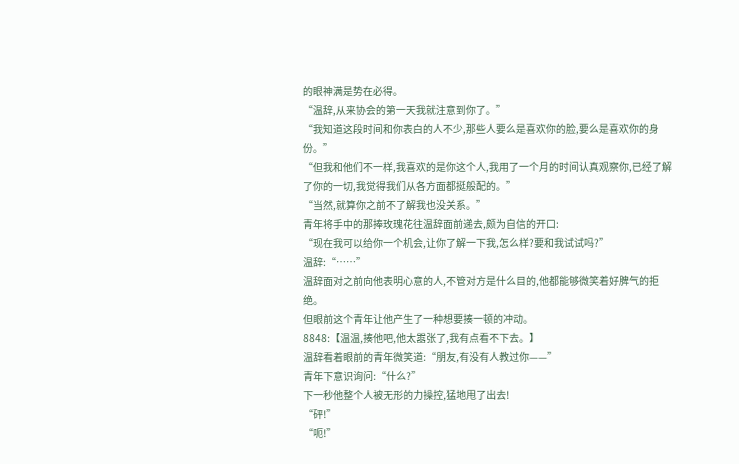的眼神满是势在必得。
“温辞,从来协会的第一天我就注意到你了。”
“我知道这段时间和你表白的人不少,那些人要么是喜欢你的脸,要么是喜欢你的身份。”
“但我和他们不一样,我喜欢的是你这个人,我用了一个月的时间认真观察你,已经了解了你的一切,我觉得我们从各方面都挺般配的。”
“当然,就算你之前不了解我也没关系。”
青年将手中的那捧玫瑰花往温辞面前递去,颇为自信的开口:
“现在我可以给你一个机会,让你了解一下我,怎么样?要和我试试吗?”
温辞:“……”
温辞面对之前向他表明心意的人,不管对方是什么目的,他都能够微笑着好脾气的拒绝。
但眼前这个青年让他产生了一种想要揍一顿的冲动。
8848:【温温,揍他吧,他太嚣张了,我有点看不下去。】
温辞看着眼前的青年微笑道:“朋友,有没有人教过你——”
青年下意识询问:“什么?”
下一秒他整个人被无形的力操控,猛地甩了出去!
“砰!”
“呃!”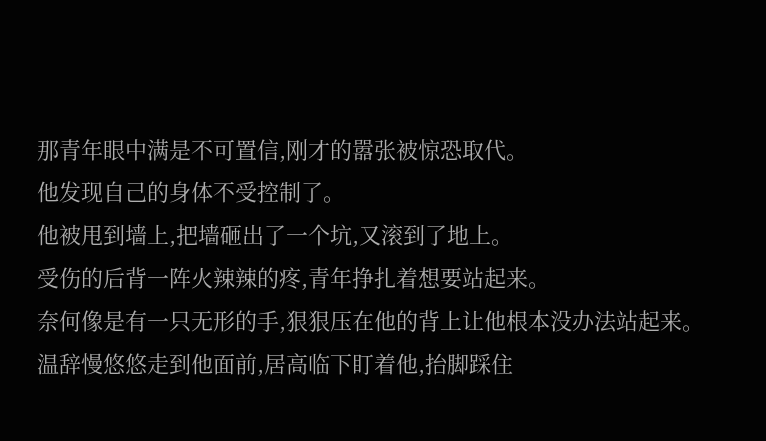那青年眼中满是不可置信,刚才的嚣张被惊恐取代。
他发现自己的身体不受控制了。
他被甩到墙上,把墙砸出了一个坑,又滚到了地上。
受伤的后背一阵火辣辣的疼,青年挣扎着想要站起来。
奈何像是有一只无形的手,狠狠压在他的背上让他根本没办法站起来。
温辞慢悠悠走到他面前,居高临下盯着他,抬脚踩住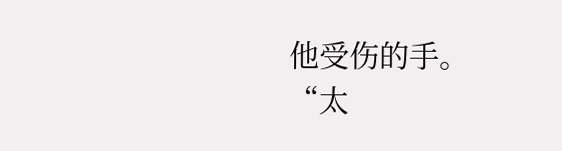他受伤的手。
“太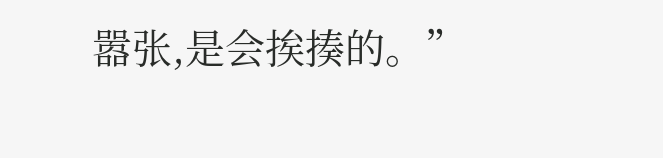嚣张,是会挨揍的。”